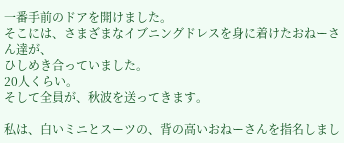一番手前のドアを開けました。
そこには、さまざまなイブニングドレスを身に着けたおねーさん達が、
ひしめき合っていました。
20人くらい。
そして全員が、秋波を送ってきます。

私は、白いミニとスーツの、背の高いおねーさんを指名しまし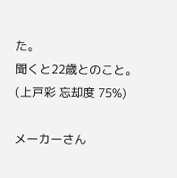た。
聞くと22歳とのこと。
(上戸彩 忘却度 75%)

メーカーさん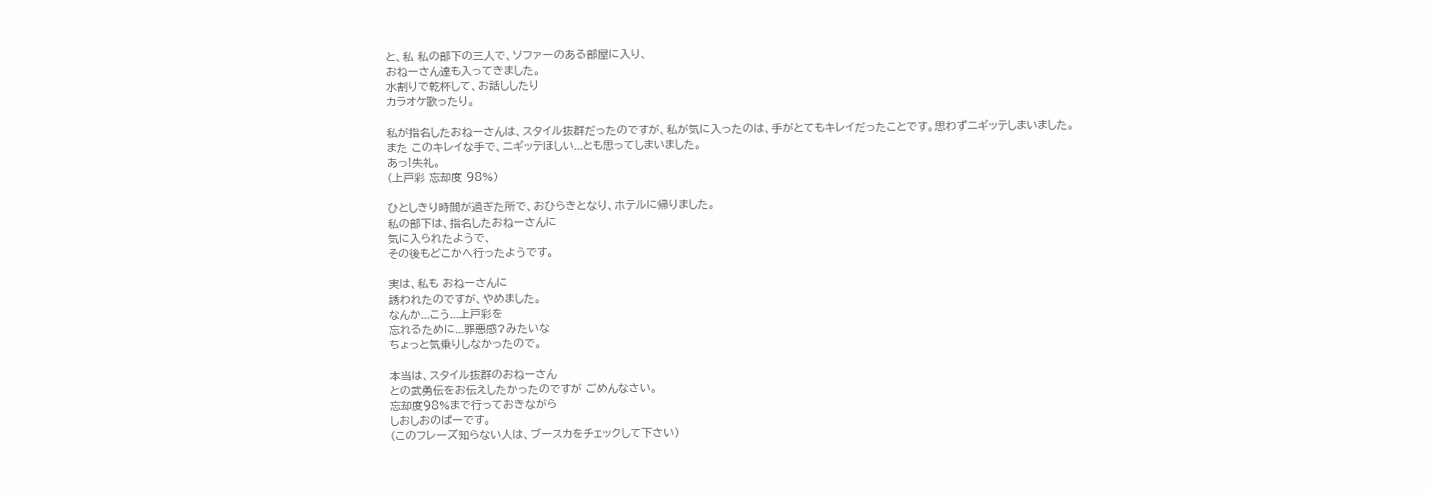と、私 私の部下の三人で、ソファーのある部屋に入り、
おねーさん達も入ってきました。
水割りで乾杯して、お話ししたり
カラオケ歌ったり。

私が指名したおねーさんは、スタイル抜群だったのですが、私が気に入ったのは、手がとてもキレイだったことです。思わずニギッテしまいました。
また このキレイな手で、ニギッテほしい...とも思ってしまいました。
あっ!失礼。
(上戸彩 忘却度 98%)

ひとしきり時間が過ぎた所で、おひらきとなり、ホテルに帰りました。
私の部下は、指名したおねーさんに
気に入られたようで、
その後もどこかへ行ったようです。

実は、私も おねーさんに
誘われたのですが、やめました。
なんか...こう...上戸彩を
忘れるために...罪悪感?みたいな
ちょっと気乗りしなかったので。

本当は、スタイル抜群のおねーさん
との武勇伝をお伝えしたかったのですが ごめんなさい。
忘却度98%まで行っておきながら
しおしおのぱーです。
(このフレーズ知らない人は、ブースカをチェックして下さい)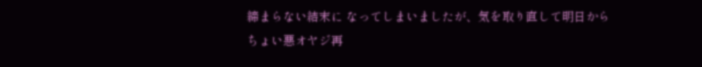締まらない結末に なってしまいましたが、気を取り直して明日から
ちょい悪オヤジ再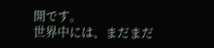開です。
世界中には、まだまだ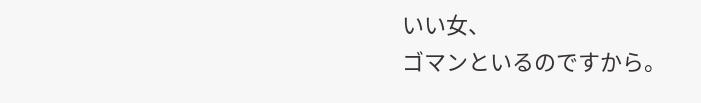いい女、
ゴマンといるのですから。